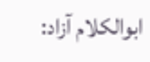ابوالکلام آزاد: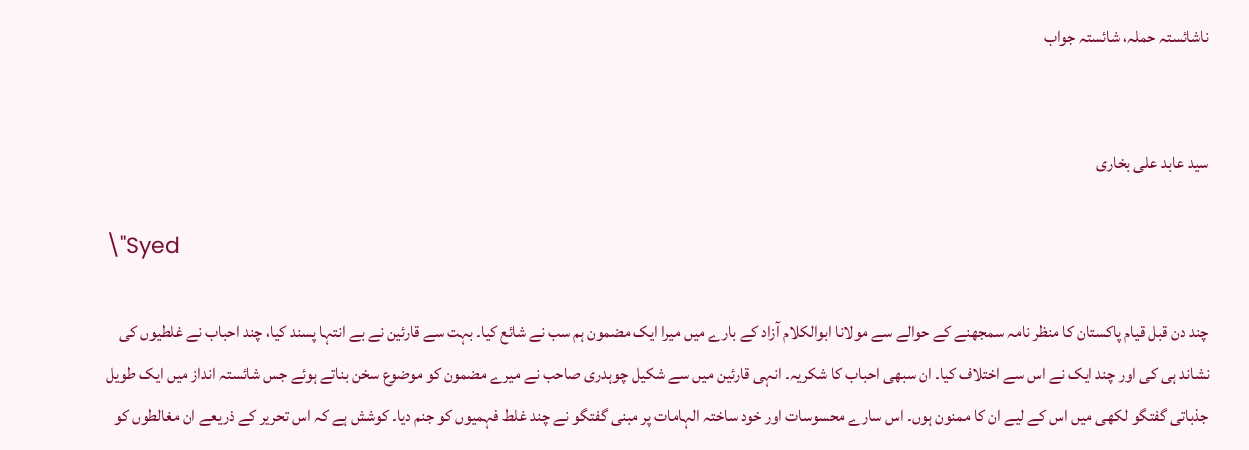ناشائستہ حملہ، شائستہ جواب


سید عابد علی بخاری

\"Syed

چند دن قبل قیام پاکستان کا منظر نامہ سمجھنے کے حوالے سے مولانا ابوالکلام آزاد کے بارے میں میرا ایک مضمون ہم سب نے شائع کیا۔ بہت سے قارئین نے بے انتہا پسند کیا، چند احباب نے غلطیوں کی نشاند ہی کی اور چند ایک نے اس سے اختلاف کیا۔ ان سبھی احباب کا شکریہ۔ انہی قارئین میں سے شکیل چوہدری صاحب نے میرے مضمون کو موضوع سخن بناتے ہوئے جس شائستہ انداز میں ایک طویل جذباتی گفتگو لکھی میں اس کے لیے ان کا ممنون ہوں۔ اس سارے محسوسات اور خود ساختہ الہامات پر مبنی گفتگو نے چند غلط فہمیوں کو جنم دیا۔ کوشش ہے کہ اس تحریر کے ذریعے ان مغالطوں کو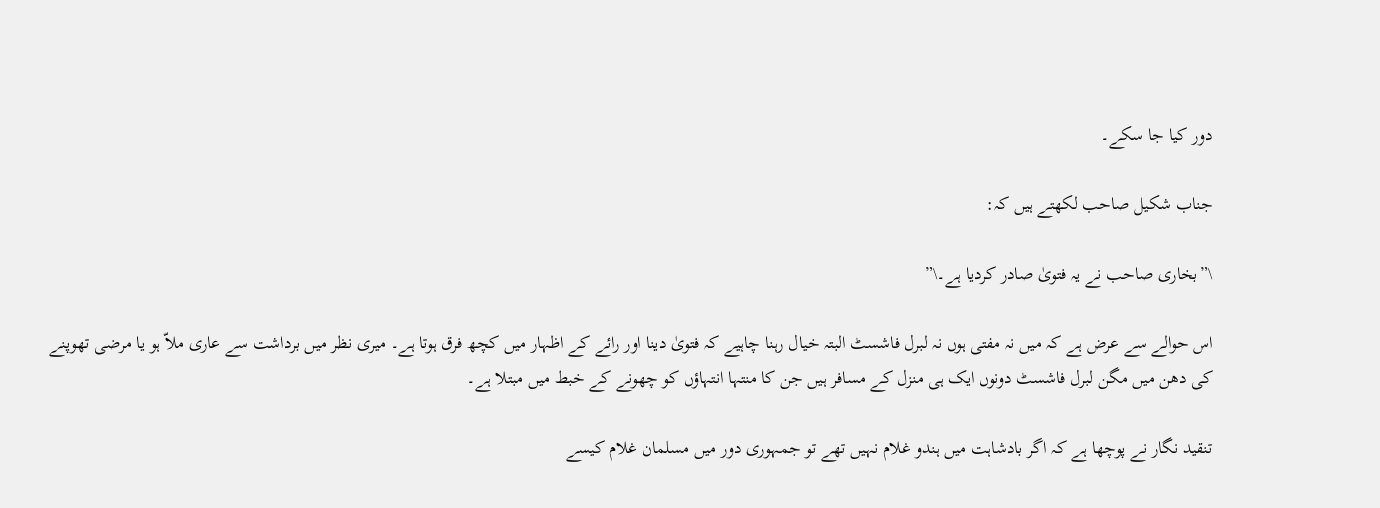دور کیا جا سکے۔

جناب شکیل صاحب لکھتے ہیں کہ:

\”بخاری صاحب نے یہ فتویٰ صادر کردیا ہے۔\”

اس حوالے سے عرض ہے کہ میں نہ مفتی ہوں نہ لبرل فاشسٹ البتہ خیال رہنا چاہیے کہ فتویٰ دینا اور رائے کے اظہار میں کچھ فرق ہوتا ہے۔ میری نظر میں برداشت سے عاری ملاّ ہو یا مرضی تھوپنے کی دھن میں مگن لبرل فاشسٹ دونوں ایک ہی منزل کے مسافر ہیں جن کا منتہا انتہاؤں کو چھونے کے خبط میں مبتلا ہے۔

تنقید نگار نے پوچھا ہے کہ اگر بادشاہت میں ہندو غلام نہیں تھے تو جمہوری دور میں مسلمان غلام کیسے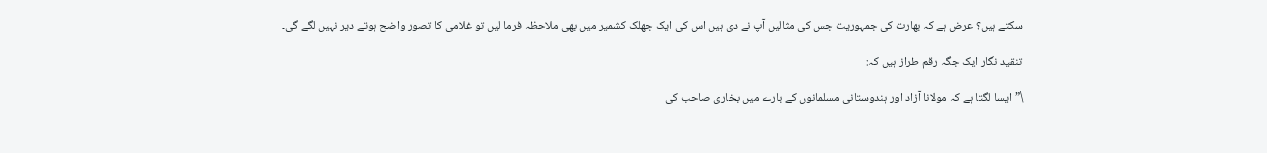سکتے ہیں؟ عرض ہے کہ بھارت کی جمہوریت جس کی مثالیں آپ نے دی ہیں اس کی ایک جھلک کشمیر میں بھی ملاحظہ فرما لیں تو غلامی کا تصور واضح ہوتے دیر نہیں لگے گی۔

تنقید نگار ایک جگہ رقم طراز ہیں کہ:

\”ایسا لگتا ہے کہ مولانا آزاد اور ہندوستانی مسلمانوں کے بارے میں بخاری صاحب کی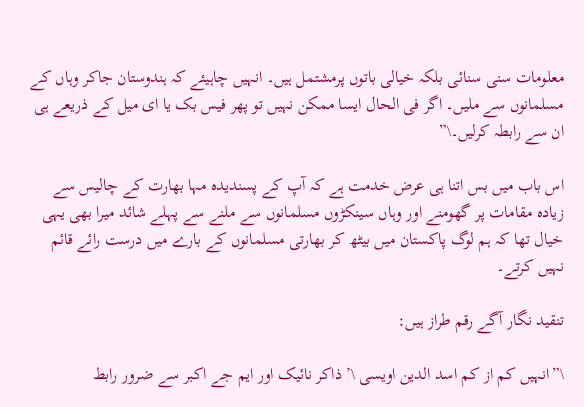معلومات سنی سنائی بلکہ خیالی باتوں پرمشتمل ہیں۔ انہیں چاہیئے کہ ہندوستان جاکر وہاں کے مسلمانوں سے ملیں۔ اگر فی الحال ایسا ممکن نہیں تو پھر فیس بک یا ای میل کے ذریعے ہی ان سے رابطہ کرلیں۔\”

اس باب میں بس اتنا ہی عرض خدمت ہے کہ آپ کے پسندیدہ مہا بھارت کے چالیس سے زیادہ مقامات پر گھومنے اور وہاں سینکڑوں مسلمانوں سے ملنے سے پہلے شائد میرا بھی یہی خیال تھا کہ ہم لوگ پاکستان میں بیٹھ کر بھارتی مسلمانوں کے بارے میں درست رائے قائم نہیں کرتے۔

تنقید نگار آگے رقم طراز ہیں:

\”انہیں کم از کم اسد الدین اویسی \’ ذاکر نائیک اور ایم جے اکبر سے ضرور رابط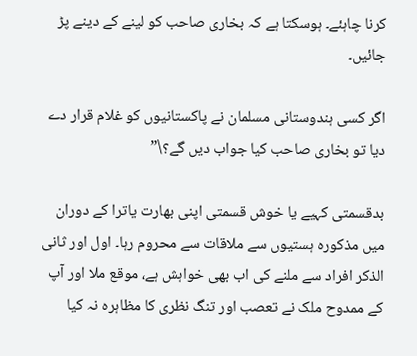کرنا چاہئے۔ ہوسکتا ہے کہ بخاری صاحب کو لینے کے دینے پڑ جائیں۔

اگر کسی ہندوستانی مسلمان نے پاکستانیوں کو غلام قرار دے دیا تو بخاری صاحب کیا جواب دیں گے؟\”

بدقسمتی کہیے یا خوش قسمتی اپنی بھارت یاترا کے دوران میں مذکورہ ہستیوں سے ملاقات سے محروم رہا۔ اول اور ثانی الذکر افراد سے ملنے کی اب بھی خواہش ہے، موقع ملا اور آپ کے ممدوح ملک نے تعصب اور تنگ نظری کا مظاہرہ نہ کیا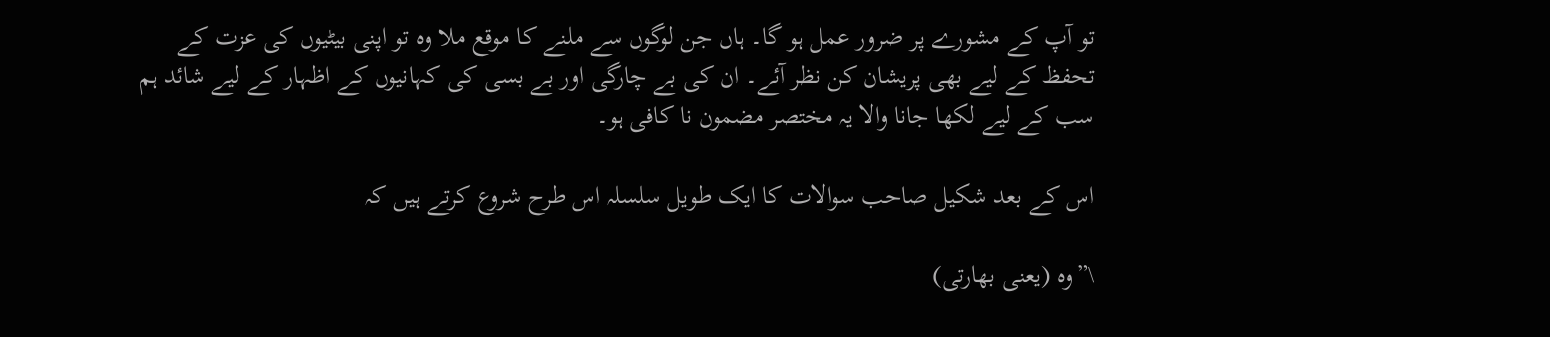تو آپ کے مشورے پر ضرور عمل ہو گا۔ ہاں جن لوگوں سے ملنے کا موقع ملا وہ تو اپنی بیٹیوں کی عزت کے تحفظ کے لیے بھی پریشان کن نظر آئے۔ ان کی بے چارگی اور بے بسی کی کہانیوں کے اظہار کے لیے شائد ہم سب کے لیے لکھا جانا والا یہ مختصر مضمون نا کافی ہو۔

اس کے بعد شکیل صاحب سوالات کا ایک طویل سلسلہ اس طرح شروع کرتے ہیں کہ

\”وہ (یعنی بھارتی)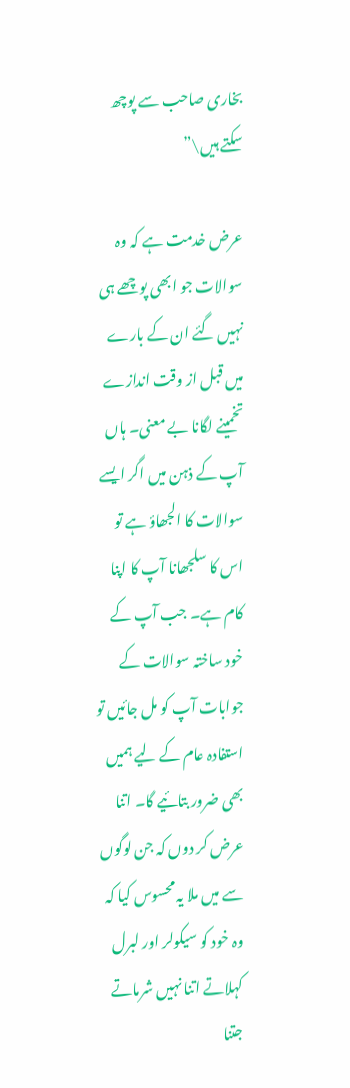بخاری صاحب سے پوچھ سکتے ہیں\”

عرض خدمت ہے کہ وہ سوالات جو ابھی پوچھے ہی نہیں گئے ان کے بارے میں قبل از وقت اندازے تخمینے لگانا بے معنی۔ ہاں آپ کے ذہن میں اگر ایسے سوالات کا الجھاؤ ہے تو اس کا سلجھانا آپ کا اپنا کام ہے۔ جب آپ کے خود ساختہ سوالات کے جوابات آپ کو مل جائیں تو استفادہ عام کے لیے ہمیں بھی ضرور بتائیے گا۔ اتنا عرض کر دوں کہ جن لوگوں سے میں ملا یہ محسوس کیا کہ وہ خود کو سیکولر اور لبرل کہلاتے اتنا نہیں شرماتے جتنا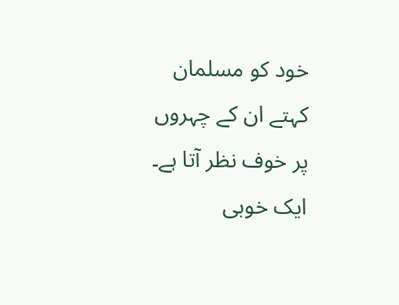خود کو مسلمان کہتے ان کے چہروں پر خوف نظر آتا ہے۔ ایک خوبی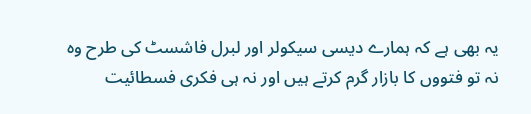یہ بھی ہے کہ ہمارے دیسی سیکولر اور لبرل فاشسٹ کی طرح وہ نہ تو فتووں کا بازار گرم کرتے ہیں اور نہ ہی فکری فسطائیت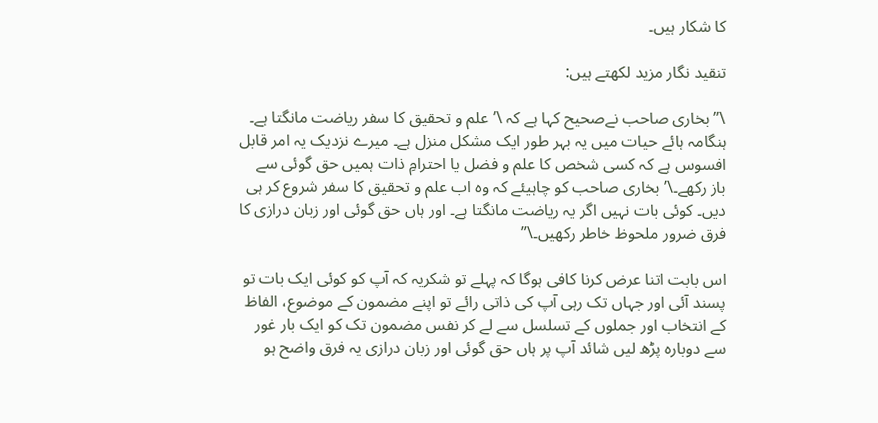کا شکار ہیں۔

تنقید نگار مزید لکھتے ہیں:

\”بخاری صاحب نےصحیح کہا ہے کہ \’علم و تحقیق کا سفر ریاضت مانگتا ہے۔ ہنگامہ ہائے حیات میں یہ بہر طور ایک مشکل منزل ہے۔ میرے نزدیک یہ امر قابل افسوس ہے کہ کسی شخص کا علم و فضل یا احترامِ ذات ہمیں حق گوئی سے باز رکھے۔\’ بخاری صاحب کو چاہیئے کہ وہ اب علم و تحقیق کا سفر شروع کر ہی دیں۔ کوئی بات نہیں اگر یہ ریاضت مانگتا ہے۔ اور ہاں حق گوئی اور زبان درازی کا فرق ضرور ملحوظ خاطر رکھیں۔\”

اس بابت اتنا عرض کرنا کافی ہوگا کہ پہلے تو شکریہ کہ آپ کو کوئی ایک بات تو پسند آئی اور جہاں تک رہی آپ کی ذاتی رائے تو اپنے مضمون کے موضوع، الفاظ کے انتخاب اور جملوں کے تسلسل سے لے کر نفس مضمون تک کو ایک بار غور سے دوبارہ پڑھ لیں شائد آپ پر ہاں حق گوئی اور زبان درازی یہ فرق واضح ہو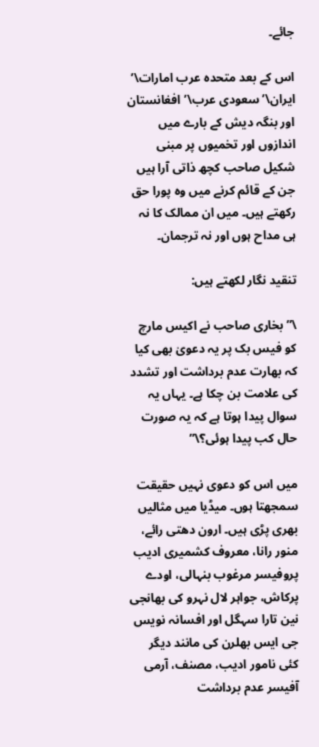جائے۔

اس کے بعد متحدہ عرب امارات\’ ایران\’سعودی عرب\’ افغانستان اور بنگہ دیش کے بارے میں اندازوں اور تخمیوں پر مبنی شکیل صاحب کچھ ذاتی آرا ہیں جن کے قائم کرنے میں وہ پورا حق رکھتے ہیں۔ میں ان ممالک کا نہ ہی مداح ہوں اور نہ ترجمان۔

تنقید نگار لکھتے ہیں:

\”بخاری صاحب نے اکیس مارچ کو فیس بک پر یہ دعویٰ بھی کیا کہ بھارت عدم برداشت اور تشدد کی علامت بن چکا ہے۔ یہاں یہ سوال پیدا ہوتا ہے کہ یہ صورت حال کب پیدا ہوئی؟\”

میں اس کو دعوی نہیں حقیقت سمجھتا ہوں۔ میڈیا میں مثالیں بھری پڑی ہیں۔ ارون دھتی رائے، منور رانا، معروف کشمیری ادیب پروفیسر مرغوب بنہالی، اودے پرکاش، جواہر لال نہرو کی بھانجی نین تارا سہگل اور افسانہ نویس جی ایس بھلرن کی مانند دیگر کئی نامور ادیب، مصنف، آرمی آفیسر عدم برداشت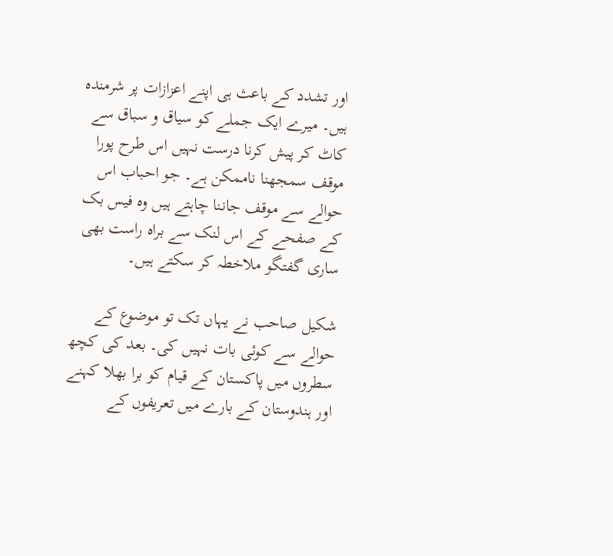اور تشدد کے باعث ہی اپنے اعزازات پر شرمندہ ہیں۔ میرے ایک جملے کو سیاق و سباق سے کاٹ کر پیش کرنا درست نہیں اس طرح پورا موقف سمجھنا ناممکن ہے۔ جو احباب اس حوالے سے موقف جاننا چاہتے ہیں وہ فیس بک کے صفحے کے اس لنک سے براہ راست بھی ساری گفتگو ملاخطہ کر سکتے ہیں۔

شکیل صاحب نے یہاں تک تو موضوع کے حوالے سے کوئی بات نہیں کی۔ بعد کی کچھ سطروں میں پاکستان کے قیام کو برا بھلا کہنے اور ہندوستان کے بارے میں تعریفوں کے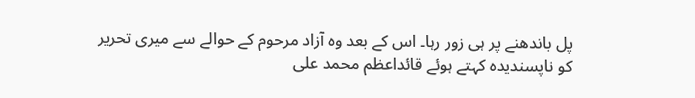پل باندھنے پر ہی زور رہا۔ اس کے بعد وہ آزاد مرحوم کے حوالے سے میری تحریر کو ناپسندیدہ کہتے ہوئے قائداعظم محمد علی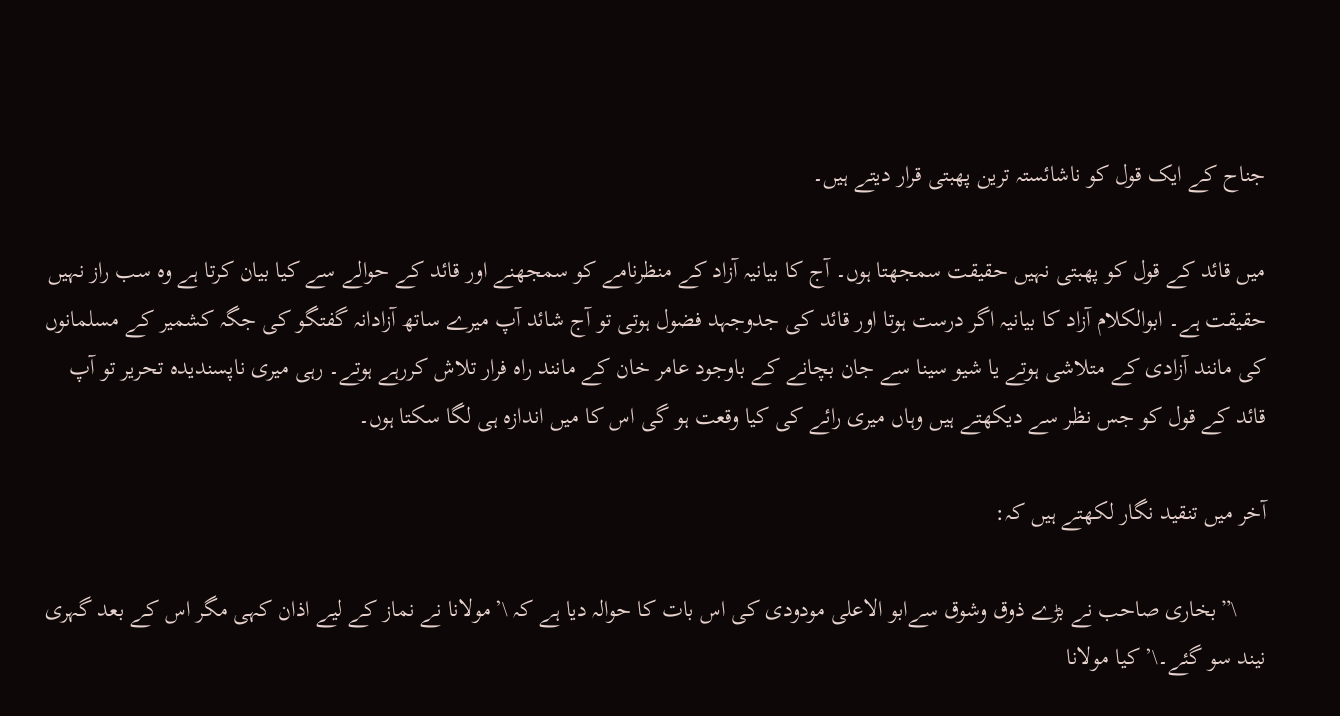جناح کے ایک قول کو ناشائستہ ترین پھبتی قرار دیتے ہیں۔

میں قائد کے قول کو پھبتی نہیں حقیقت سمجھتا ہوں۔ آج کا بیانیہ آزاد کے منظرنامے کو سمجھنے اور قائد کے حوالے سے کیا بیان کرتا ہے وہ سب راز نہیں حقیقت ہے۔ ابوالکلام آزاد کا بیانیہ اگر درست ہوتا اور قائد کی جدوجہد فضول ہوتی تو آج شائد آپ میرے ساتھ آزادانہ گفتگو کی جگہ کشمیر کے مسلمانوں کی مانند آزادی کے متلاشی ہوتے یا شیو سینا سے جان بچانے کے باوجود عامر خان کے مانند راہ فرار تلاش کررہے ہوتے۔ رہی میری ناپسندیدہ تحریر تو آپ قائد کے قول کو جس نظر سے دیکھتے ہیں وہاں میری رائے کی کیا وقعت ہو گی اس کا میں اندازہ ہی لگا سکتا ہوں۔

آخر میں تنقید نگار لکھتے ہیں کہ:

     \”بخاری صاحب نے بڑے ذوق وشوق سےابو الاعلی مودودی کی اس بات کا حوالہ دیا ہے کہ \’مولانا نے نماز کے لیے اذان کہی مگر اس کے بعد گہری نیند سو گئے۔\’ کیا مولانا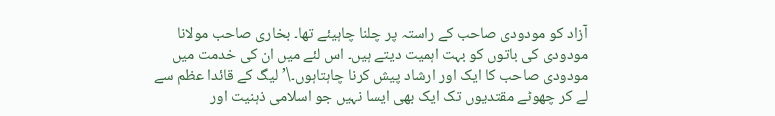آزاد کو مودودی صاحب کے راستہ پر چلنا چاہیئے تھا۔ بخاری صاحب مولانا مودودی کی باتوں کو بہت اہمیت دیتے ہیں۔ اس لئے میں ان کی خدمت میں مودودی صاحب کا ایک اور ارشاد پیش کرنا چاہتاہوں۔\’لیگ کے قائدا عظم سے لے کر چھوٹے مقتدیوں تک ایک بھی ایسا نہیں جو اسلامی ذہنیت اور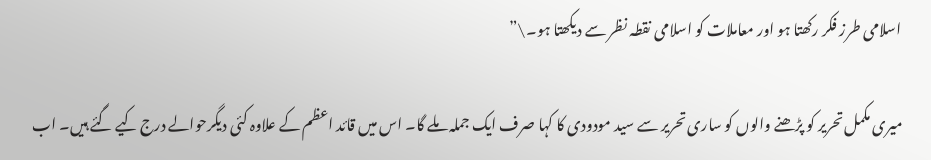اسلامی طرز فکر رکھتا ہو اور معاملات کو اسلامی نقطہ نظر سے دیکھتا ہو۔\”

میری مکمل تحریر کو پڑھنے والوں کو ساری تحریر سے سید مودودی کا کہا صرف ایک جملہ ملے گا۔ اس میں قائد اعظم کے علاوہ کئی دیگرحوالے درج کیے گئے ہیں۔ اب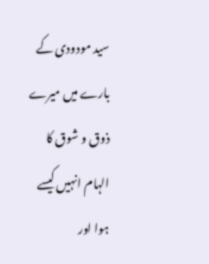سید مودودی کے بارے میں میرے ذوق و شوق کا الہام انہیں کیسے ہوا اور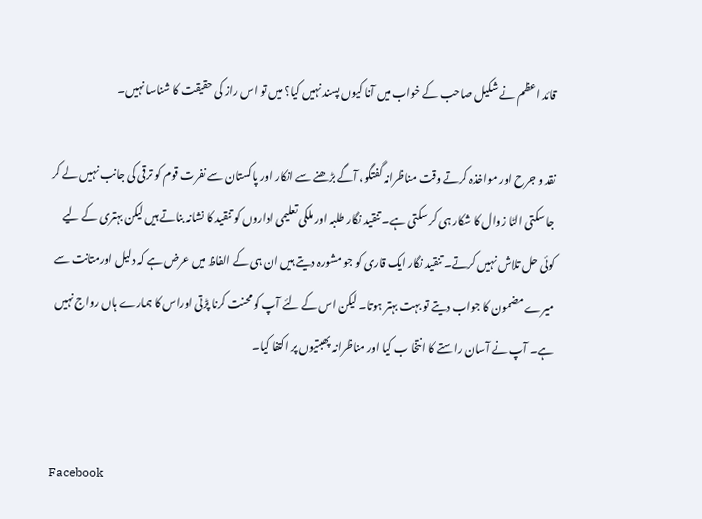قائد اعظم نے شکیل صاحب کے خواب میں آنا کیوں پسند نہیں کیا؟ میں تو اس راز کی حقیقت کا شناسا نہیں۔

نقد و جرح اور مواخذہ کرتے وقت مناظرانہ گفتگو، آگے بڑھنے سے انکار اور پاکستان سے نفرت قوم کو ترقی کی جانب نہیں لے کر جا سکتی الٹا زوال کا شکار ہی کر سکتی ہے۔ تنقید نگار طلبہ اور ملکی تعلیمی اداروں کو تنقید کا نشانہ بناتے ہیں لیکن بہتری کے لیے کوئی حل تلاش نہیں کرتے۔ تنقید نگار ایک قاری کو جو مشورہ دیتے ہیں ان ہی کے الفاظ میں عرض ہے کہ دلیل اورمتانت سے میرے مضمون کا جواب دیتے تو بہت بہتر ہوتا۔ لیکن اس کے لئے آپ کو محنت کرنا پڑتی اوراس کا ہمارے ہاں رواج نہیں ہے۔ آپ نے آسان راستے کا انتخا ب کیا اور مناظرانہ پھبتیوں پر اکتفا کیا۔


Facebook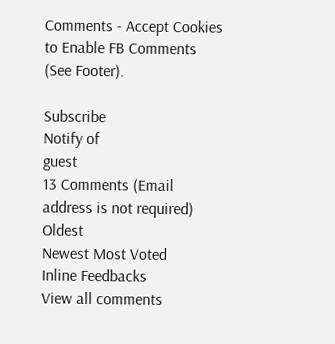Comments - Accept Cookies to Enable FB Comments (See Footer).

Subscribe
Notify of
guest
13 Comments (Email address is not required)
Oldest
Newest Most Voted
Inline Feedbacks
View all comments